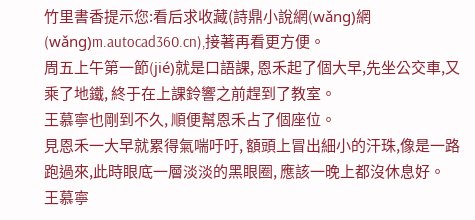竹里書香提示您:看后求收藏(詩鼎小說網(wǎng)網(wǎng)m.autocad360.cn),接著再看更方便。
周五上午第一節(jié)就是口語課, 恩禾起了個大早,先坐公交車,又乘了地鐵, 終于在上課鈴響之前趕到了教室。
王慕寧也剛到不久, 順便幫恩禾占了個座位。
見恩禾一大早就累得氣喘吁吁, 額頭上冒出細小的汗珠,像是一路跑過來,此時眼底一層淡淡的黑眼圈, 應該一晚上都沒休息好。
王慕寧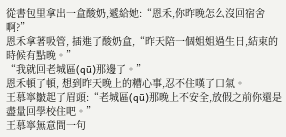從書包里拿出一盒酸奶,遞給她:“恩禾,你昨晚怎么沒回宿舍啊?”
恩禾拿著吸管, 插進了酸奶盒,“昨天陪一個姐姐過生日,結束的時候有點晚。”
“我就回老城區(qū)那邊了。”
恩禾頓了頓, 想到昨天晚上的糟心事,忍不住嘆了口氣。
王慕寧皺起了眉頭:“老城區(qū)那晚上不安全,放假之前你還是盡量回學校住吧。”
王慕寧無意間一句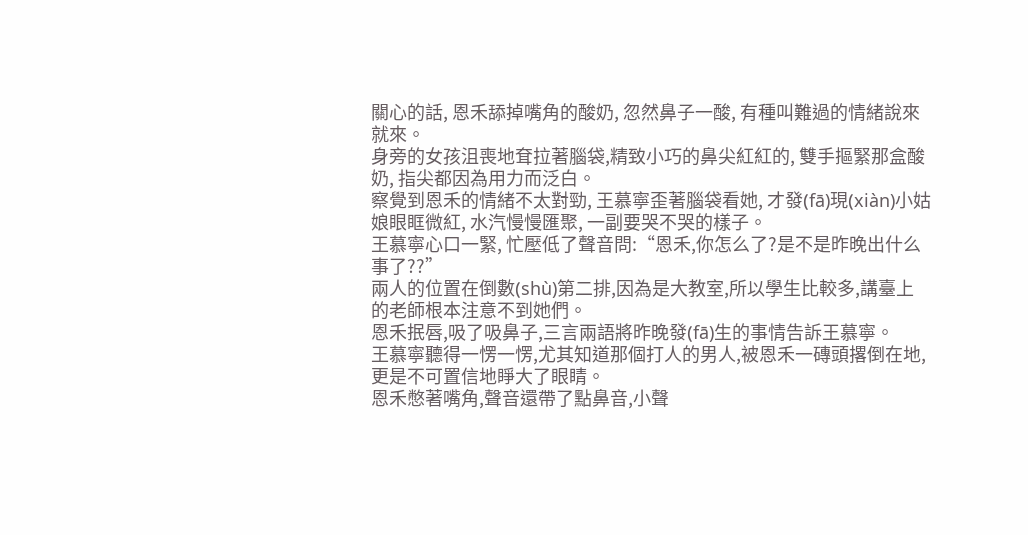關心的話, 恩禾舔掉嘴角的酸奶, 忽然鼻子一酸, 有種叫難過的情緒說來就來。
身旁的女孩沮喪地耷拉著腦袋,精致小巧的鼻尖紅紅的, 雙手摳緊那盒酸奶, 指尖都因為用力而泛白。
察覺到恩禾的情緒不太對勁, 王慕寧歪著腦袋看她, 才發(fā)現(xiàn)小姑娘眼眶微紅, 水汽慢慢匯聚, 一副要哭不哭的樣子。
王慕寧心口一緊, 忙壓低了聲音問:“恩禾,你怎么了?是不是昨晚出什么事了??”
兩人的位置在倒數(shù)第二排,因為是大教室,所以學生比較多,講臺上的老師根本注意不到她們。
恩禾抿唇,吸了吸鼻子,三言兩語將昨晚發(fā)生的事情告訴王慕寧。
王慕寧聽得一愣一愣,尤其知道那個打人的男人,被恩禾一磚頭撂倒在地,更是不可置信地睜大了眼睛。
恩禾憋著嘴角,聲音還帶了點鼻音,小聲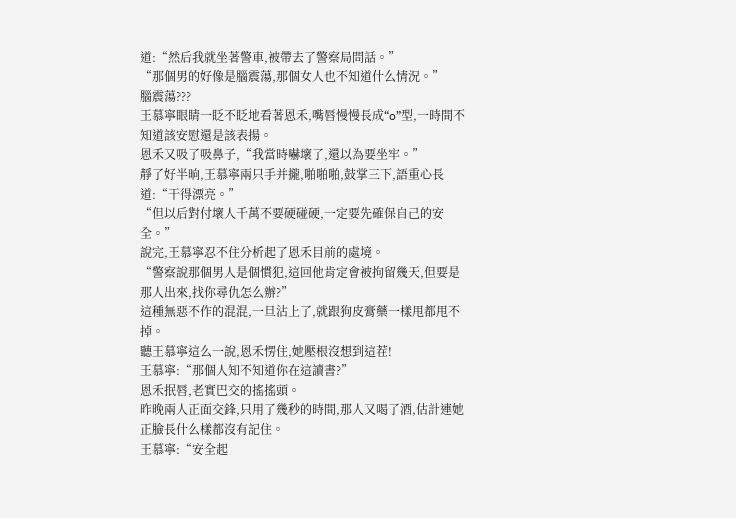道:“然后我就坐著警車,被帶去了警察局問話。”
“那個男的好像是腦震蕩,那個女人也不知道什么情況。”
腦震蕩???
王慕寧眼睛一眨不眨地看著恩禾,嘴唇慢慢長成“o”型,一時間不知道該安慰還是該表揚。
恩禾又吸了吸鼻子,“我當時嚇壞了,還以為要坐牢。”
靜了好半晌,王慕寧兩只手并攏,啪啪啪,鼓掌三下,語重心長道:“干得漂亮。”
“但以后對付壞人千萬不要硬碰硬,一定要先確保自己的安全。”
說完,王慕寧忍不住分析起了恩禾目前的處境。
“警察說那個男人是個慣犯,這回他肯定會被拘留幾天,但要是那人出來,找你尋仇怎么辦?”
這種無惡不作的混混,一旦沾上了,就跟狗皮膏藥一樣甩都甩不掉。
聽王慕寧這么一說,恩禾愣住,她壓根沒想到這茬!
王慕寧:“那個人知不知道你在這讀書?”
恩禾抿唇,老實巴交的搖搖頭。
昨晚兩人正面交鋒,只用了幾秒的時間,那人又喝了酒,估計連她正臉長什么樣都沒有記住。
王慕寧:“安全起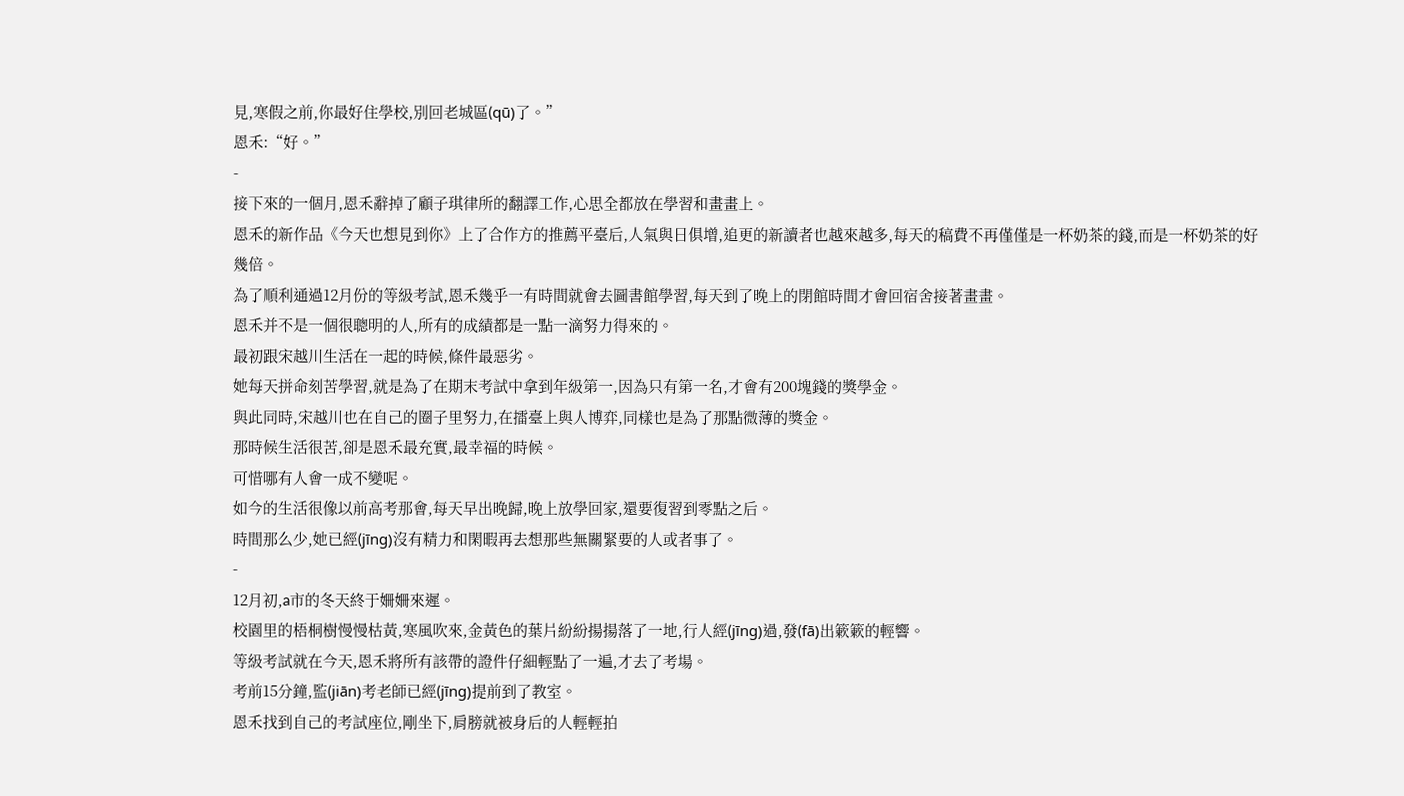見,寒假之前,你最好住學校,別回老城區(qū)了。”
恩禾:“好。”
-
接下來的一個月,恩禾辭掉了顧子琪律所的翻譯工作,心思全都放在學習和畫畫上。
恩禾的新作品《今天也想見到你》上了合作方的推薦平臺后,人氣與日俱增,追更的新讀者也越來越多,每天的稿費不再僅僅是一杯奶茶的錢,而是一杯奶茶的好幾倍。
為了順利通過12月份的等級考試,恩禾幾乎一有時間就會去圖書館學習,每天到了晚上的閉館時間才會回宿舍接著畫畫。
恩禾并不是一個很聰明的人,所有的成績都是一點一滴努力得來的。
最初跟宋越川生活在一起的時候,條件最惡劣。
她每天拼命刻苦學習,就是為了在期末考試中拿到年級第一,因為只有第一名,才會有200塊錢的獎學金。
與此同時,宋越川也在自己的圈子里努力,在擂臺上與人博弈,同樣也是為了那點微薄的獎金。
那時候生活很苦,卻是恩禾最充實,最幸福的時候。
可惜哪有人會一成不變呢。
如今的生活很像以前高考那會,每天早出晚歸,晚上放學回家,還要復習到零點之后。
時間那么少,她已經(jīng)沒有精力和閑暇再去想那些無關緊要的人或者事了。
-
12月初,a市的冬天終于姍姍來遲。
校園里的梧桐樹慢慢枯黃,寒風吹來,金黃色的葉片紛紛揚揚落了一地,行人經(jīng)過,發(fā)出簌簌的輕響。
等級考試就在今天,恩禾將所有該帶的證件仔細輕點了一遍,才去了考場。
考前15分鐘,監(jiān)考老師已經(jīng)提前到了教室。
恩禾找到自己的考試座位,剛坐下,肩膀就被身后的人輕輕拍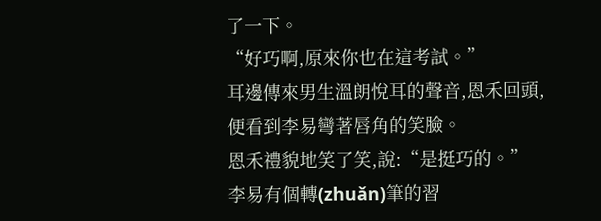了一下。
“好巧啊,原來你也在這考試。”
耳邊傳來男生溫朗悅耳的聲音,恩禾回頭,便看到李易彎著唇角的笑臉。
恩禾禮貌地笑了笑,說:“是挺巧的。”
李易有個轉(zhuǎn)筆的習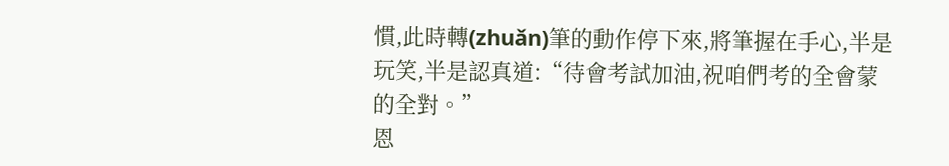慣,此時轉(zhuǎn)筆的動作停下來,將筆握在手心,半是玩笑,半是認真道:“待會考試加油,祝咱們考的全會蒙的全對。”
恩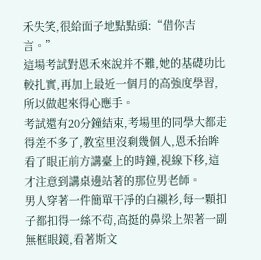禾失笑,很給面子地點點頭:“借你吉言。”
這場考試對恩禾來說并不難,她的基礎功比較扎實,再加上最近一個月的高強度學習,所以做起來得心應手。
考試還有20分鐘結束,考場里的同學大都走得差不多了,教室里沒剩幾個人,恩禾抬眸看了眼正前方講臺上的時鐘,視線下移,這才注意到講桌邊站著的那位男老師。
男人穿著一件簡單干凈的白襯衫,每一顆扣子都扣得一絲不茍,高挺的鼻梁上架著一副無框眼鏡,看著斯文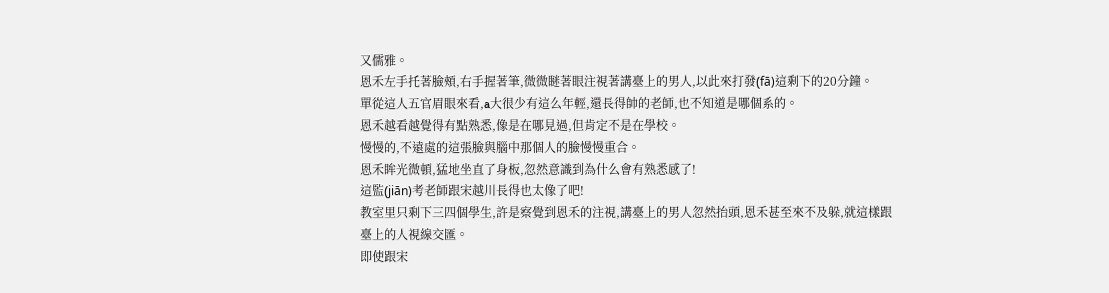又儒雅。
恩禾左手托著臉頰,右手握著筆,微微瞇著眼注視著講臺上的男人,以此來打發(fā)這剩下的20分鐘。
單從這人五官眉眼來看,a大很少有這么年輕,還長得帥的老師,也不知道是哪個系的。
恩禾越看越覺得有點熟悉,像是在哪見過,但肯定不是在學校。
慢慢的,不遠處的這張臉與腦中那個人的臉慢慢重合。
恩禾眸光微頓,猛地坐直了身板,忽然意識到為什么會有熟悉感了!
這監(jiān)考老師跟宋越川長得也太像了吧!
教室里只剩下三四個學生,許是察覺到恩禾的注視,講臺上的男人忽然抬頭,恩禾甚至來不及躲,就這樣跟臺上的人視線交匯。
即使跟宋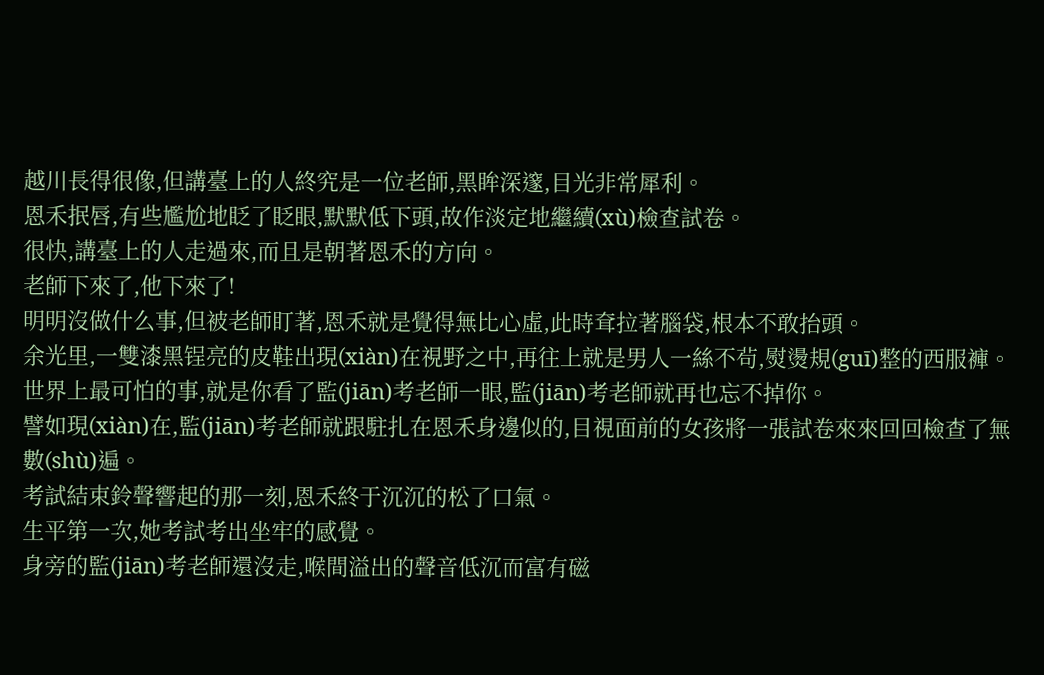越川長得很像,但講臺上的人終究是一位老師,黑眸深邃,目光非常犀利。
恩禾抿唇,有些尷尬地眨了眨眼,默默低下頭,故作淡定地繼續(xù)檢查試卷。
很快,講臺上的人走過來,而且是朝著恩禾的方向。
老師下來了,他下來了!
明明沒做什么事,但被老師盯著,恩禾就是覺得無比心虛,此時耷拉著腦袋,根本不敢抬頭。
余光里,一雙漆黑锃亮的皮鞋出現(xiàn)在視野之中,再往上就是男人一絲不茍,熨燙規(guī)整的西服褲。
世界上最可怕的事,就是你看了監(jiān)考老師一眼,監(jiān)考老師就再也忘不掉你。
譬如現(xiàn)在,監(jiān)考老師就跟駐扎在恩禾身邊似的,目視面前的女孩將一張試卷來來回回檢查了無數(shù)遍。
考試結束鈴聲響起的那一刻,恩禾終于沉沉的松了口氣。
生平第一次,她考試考出坐牢的感覺。
身旁的監(jiān)考老師還沒走,喉間溢出的聲音低沉而富有磁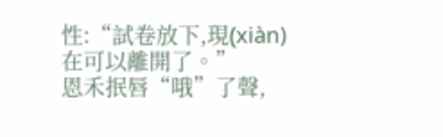性:“試卷放下,現(xiàn)在可以離開了。”
恩禾抿唇“哦”了聲,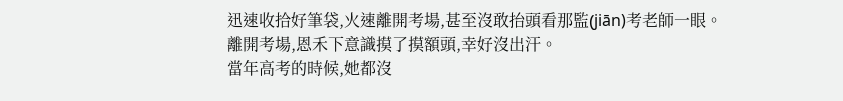迅速收拾好筆袋,火速離開考場,甚至沒敢抬頭看那監(jiān)考老師一眼。
離開考場,恩禾下意識摸了摸額頭,幸好沒出汗。
當年高考的時候,她都沒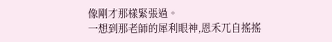像剛才那樣緊張過。
一想到那老師的犀利眼神,恩禾兀自搖搖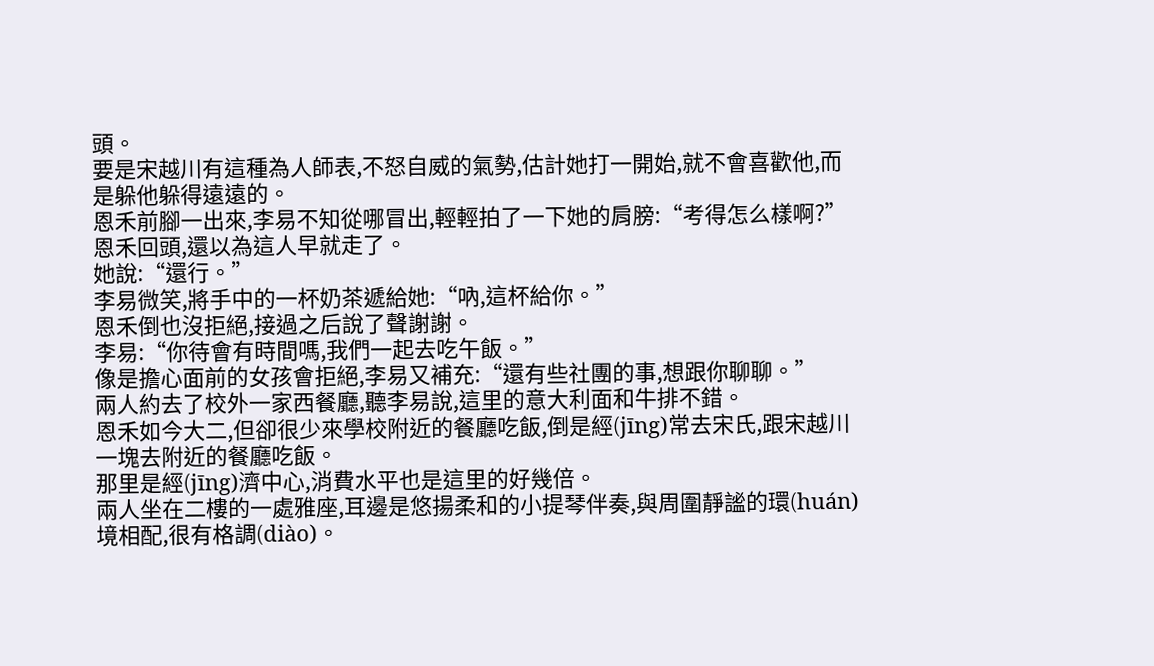頭。
要是宋越川有這種為人師表,不怒自威的氣勢,估計她打一開始,就不會喜歡他,而是躲他躲得遠遠的。
恩禾前腳一出來,李易不知從哪冒出,輕輕拍了一下她的肩膀:“考得怎么樣啊?”
恩禾回頭,還以為這人早就走了。
她說:“還行。”
李易微笑,將手中的一杯奶茶遞給她:“吶,這杯給你。”
恩禾倒也沒拒絕,接過之后說了聲謝謝。
李易:“你待會有時間嗎,我們一起去吃午飯。”
像是擔心面前的女孩會拒絕,李易又補充:“還有些社團的事,想跟你聊聊。”
兩人約去了校外一家西餐廳,聽李易說,這里的意大利面和牛排不錯。
恩禾如今大二,但卻很少來學校附近的餐廳吃飯,倒是經(jīng)常去宋氏,跟宋越川一塊去附近的餐廳吃飯。
那里是經(jīng)濟中心,消費水平也是這里的好幾倍。
兩人坐在二樓的一處雅座,耳邊是悠揚柔和的小提琴伴奏,與周圍靜謐的環(huán)境相配,很有格調(diào)。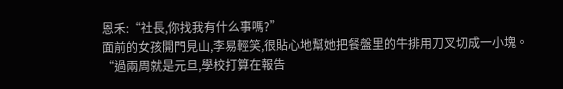恩禾:“社長,你找我有什么事嗎?”
面前的女孩開門見山,李易輕笑,很貼心地幫她把餐盤里的牛排用刀叉切成一小塊。
“過兩周就是元旦,學校打算在報告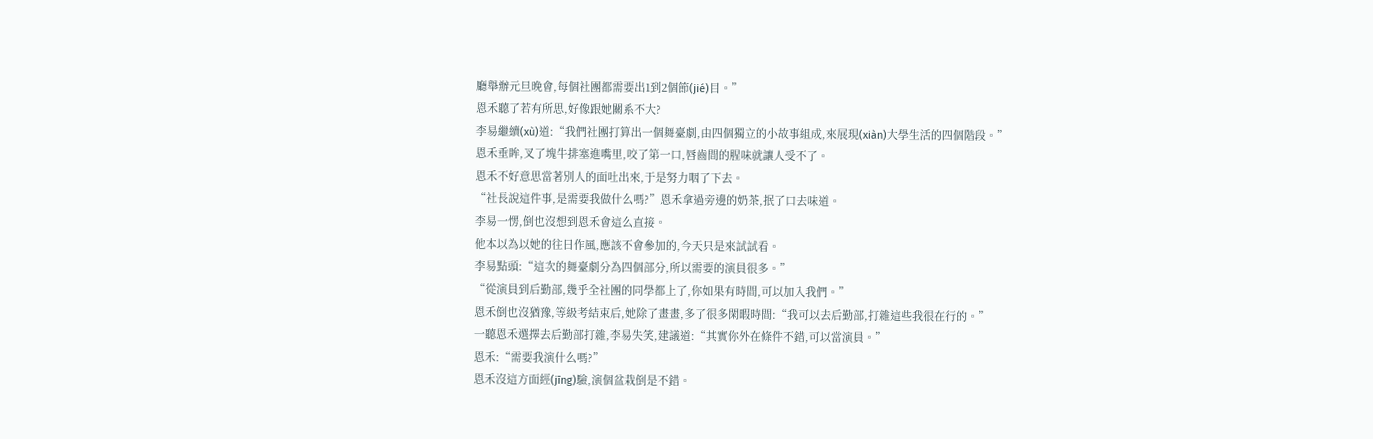廳舉辦元旦晚會,每個社團都需要出1到2個節(jié)目。”
恩禾聽了若有所思,好像跟她關系不大?
李易繼續(xù)道:“我們社團打算出一個舞臺劇,由四個獨立的小故事組成,來展現(xiàn)大學生活的四個階段。”
恩禾垂眸,叉了塊牛排塞進嘴里,咬了第一口,唇齒間的腥味就讓人受不了。
恩禾不好意思當著別人的面吐出來,于是努力咽了下去。
“社長說這件事,是需要我做什么嗎?”恩禾拿過旁邊的奶茶,抿了口去味道。
李易一愣,倒也沒想到恩禾會這么直接。
他本以為以她的往日作風,應該不會參加的,今天只是來試試看。
李易點頭:“這次的舞臺劇分為四個部分,所以需要的演員很多。”
“從演員到后勤部,幾乎全社團的同學都上了,你如果有時間,可以加入我們。”
恩禾倒也沒猶豫,等級考結束后,她除了畫畫,多了很多閑暇時間:“我可以去后勤部,打雜這些我很在行的。”
一聽恩禾選擇去后勤部打雜,李易失笑,建議道:“其實你外在條件不錯,可以當演員。”
恩禾:“需要我演什么嗎?”
恩禾沒這方面經(jīng)驗,演個盆栽倒是不錯。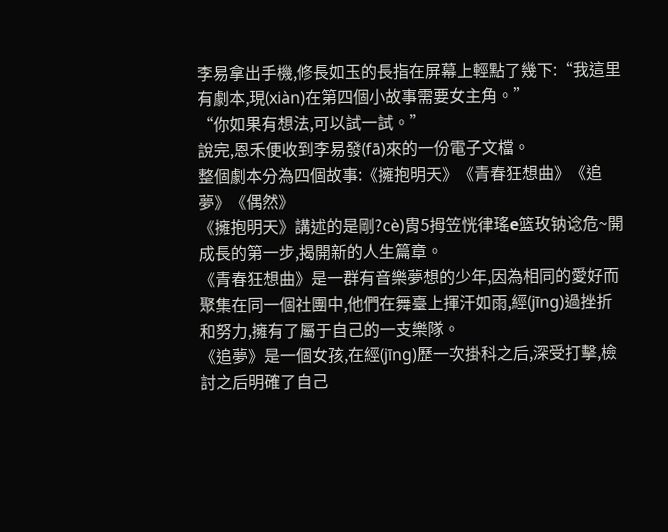李易拿出手機,修長如玉的長指在屏幕上輕點了幾下:“我這里有劇本,現(xiàn)在第四個小故事需要女主角。”
“你如果有想法,可以試一試。”
說完,恩禾便收到李易發(fā)來的一份電子文檔。
整個劇本分為四個故事:《擁抱明天》《青春狂想曲》《追夢》《偶然》
《擁抱明天》講述的是剛?cè)胄5拇笠恍律瑤е篮玫钠谂危~開成長的第一步,揭開新的人生篇章。
《青春狂想曲》是一群有音樂夢想的少年,因為相同的愛好而聚集在同一個社團中,他們在舞臺上揮汗如雨,經(jīng)過挫折和努力,擁有了屬于自己的一支樂隊。
《追夢》是一個女孩,在經(jīng)歷一次掛科之后,深受打擊,檢討之后明確了自己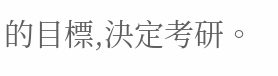的目標,決定考研。